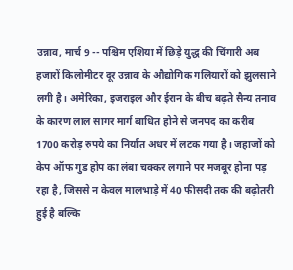उन्नाव, मार्च 9 -- पश्चिम एशिया में छिड़े युद्ध की चिंगारी अब हजारों किलोमीटर दूर उन्नाव के औद्योगिक गलियारों को झुलसाने लगी है। अमेरिका, इजराइल और ईरान के बीच बढ़ते सैन्य तनाव के कारण लाल सागर मार्ग बाधित होने से जनपद का करीब 1700 करोड़ रुपये का निर्यात अधर में लटक गया है। जहाजों को केप ऑफ गुड होप का लंबा चक्कर लगाने पर मजबूर होना पड़ रहा है, जिससे न केवल मालभाड़े में 40 फीसदी तक की बढ़ोतरी हुई है बल्कि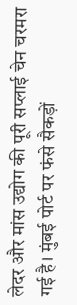लेदर और मांस उद्योग की पूरी सप्लाई चेन चरमरा गई है। मुंबई पोर्ट पर फंसे सैकड़ों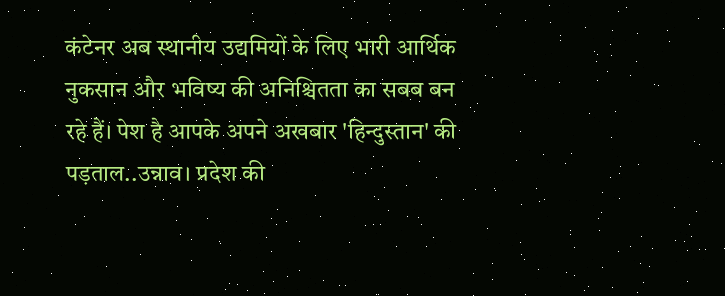कंटेनर अब स्थानीय उद्यमियों के लिए भारी आर्थिक नुकसान और भविष्य की अनिश्चितता का सबब बन रहे हैं। पेश है आपके अपने अखबार 'हिन्दुस्तान' की पड़ताल..उन्नाव। प्रदेश की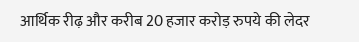आर्थिक रीढ़ और करीब 20 हजार करोड़ रुपये की लेदर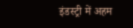इंडस्ट्री में अहम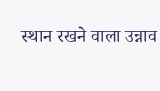स्थान रखने वाला उन्नाव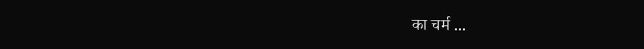का चर्म ...